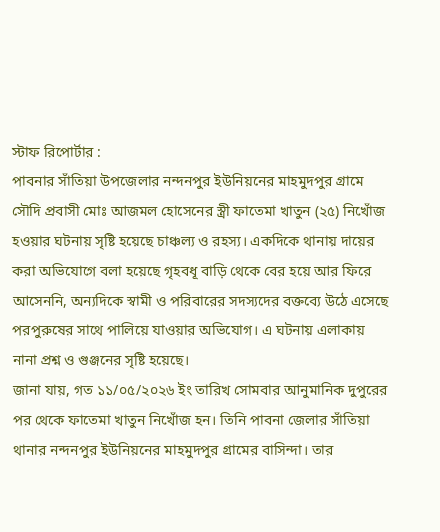স্টাফ রিপোর্টার :
পাবনার সাঁতিয়া উপজেলার নন্দনপুর ইউনিয়নের মাহমুদপুর গ্রামে সৌদি প্রবাসী মোঃ আজমল হোসেনের স্ত্রী ফাতেমা খাতুন (২৫) নিখোঁজ হওয়ার ঘটনায় সৃষ্টি হয়েছে চাঞ্চল্য ও রহস্য। একদিকে থানায় দায়ের করা অভিযোগে বলা হয়েছে গৃহবধূ বাড়ি থেকে বের হয়ে আর ফিরে আসেননি, অন্যদিকে স্বামী ও পরিবারের সদস্যদের বক্তব্যে উঠে এসেছে পরপুরুষের সাথে পালিয়ে যাওয়ার অভিযোগ। এ ঘটনায় এলাকায় নানা প্রশ্ন ও গুঞ্জনের সৃষ্টি হয়েছে।
জানা যায়, গত ১১/০৫/২০২৬ ইং তারিখ সোমবার আনুমানিক দুপুরের পর থেকে ফাতেমা খাতুন নিখোঁজ হন। তিনি পাবনা জেলার সাঁতিয়া থানার নন্দনপুর ইউনিয়নের মাহমুদপুর গ্রামের বাসিন্দা। তার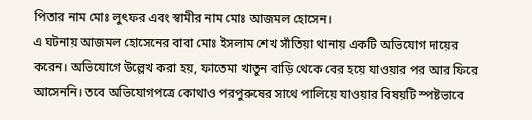পিতার নাম মোঃ লুৎফর এবং স্বামীর নাম মোঃ আজমল হোসেন।
এ ঘটনায় আজমল হোসেনের বাবা মোঃ ইসলাম শেখ সাঁতিয়া থানায় একটি অভিযোগ দায়ের করেন। অভিযোগে উল্লেখ করা হয়, ফাতেমা খাতুন বাড়ি থেকে বের হয়ে যাওয়ার পর আর ফিরে আসেননি। তবে অভিযোগপত্রে কোথাও পরপুরুষের সাথে পালিয়ে যাওয়ার বিষয়টি স্পষ্টভাবে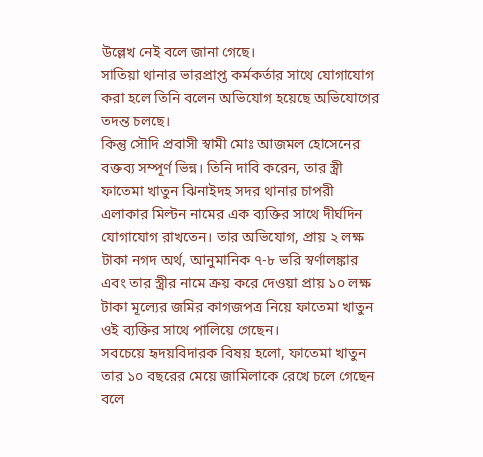উল্লেখ নেই বলে জানা গেছে।
সাতিয়া থানার ভারপ্রাপ্ত কর্মকর্তার সাথে যোগাযোগ করা হলে তিনি বলেন অভিযোগ হয়েছে অভিযোগের তদন্ত চলছে।
কিন্তু সৌদি প্রবাসী স্বামী মোঃ আজমল হোসেনের বক্তব্য সম্পূর্ণ ভিন্ন। তিনি দাবি করেন, তার স্ত্রী ফাতেমা খাতুন ঝিনাইদহ সদর থানার চাপরী এলাকার মিল্টন নামের এক ব্যক্তির সাথে দীর্ঘদিন যোগাযোগ রাখতেন। তার অভিযোগ, প্রায় ২ লক্ষ টাকা নগদ অর্থ, আনুমানিক ৭-৮ ভরি স্বর্ণালঙ্কার এবং তার স্ত্রীর নামে ক্রয় করে দেওয়া প্রায় ১০ লক্ষ টাকা মূল্যের জমির কাগজপত্র নিয়ে ফাতেমা খাতুন ওই ব্যক্তির সাথে পালিয়ে গেছেন।
সবচেয়ে হৃদয়বিদারক বিষয় হলো, ফাতেমা খাতুন তার ১০ বছরের মেয়ে জামিলাকে রেখে চলে গেছেন বলে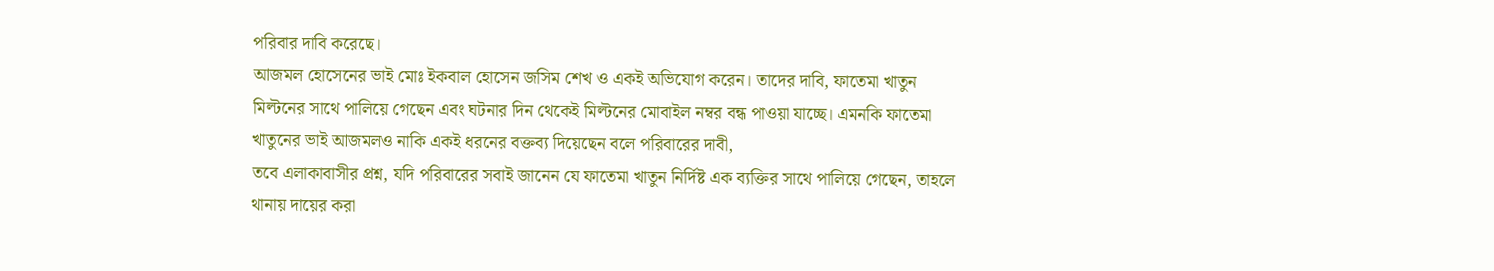পরিবার দাবি করেছে।
আজমল হোসেনের ভাই মোঃ ইকবাল হোসেন জসিম শেখ ও একই অভিযোগ করেন। তাদের দাবি, ফাতেমা খাতুন মিল্টনের সাথে পালিয়ে গেছেন এবং ঘটনার দিন থেকেই মিল্টনের মোবাইল নম্বর বন্ধ পাওয়া যাচ্ছে। এমনকি ফাতেমা খাতুনের ভাই আজমলও নাকি একই ধরনের বক্তব্য দিয়েছেন বলে পরিবারের দাবী,
তবে এলাকাবাসীর প্রশ্ন, যদি পরিবারের সবাই জানেন যে ফাতেমা খাতুন নির্দিষ্ট এক ব্যক্তির সাথে পালিয়ে গেছেন, তাহলে থানায় দায়ের করা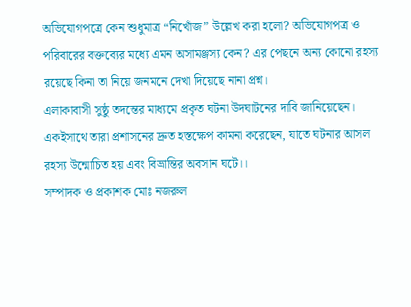অভিযোগপত্রে কেন শুধুমাত্র “নিখোঁজ” উল্লেখ করা হলো? অভিযোগপত্র ও পরিবারের বক্তব্যের মধ্যে এমন অসামঞ্জস্য কেন? এর পেছনে অন্য কোনো রহস্য রয়েছে কিনা তা নিয়ে জনমনে দেখা দিয়েছে নানা প্রশ্ন।
এলাকাবাসী সুষ্ঠু তদন্তের মাধ্যমে প্রকৃত ঘটনা উদঘাটনের দাবি জানিয়েছেন। একইসাথে তারা প্রশাসনের দ্রুত হস্তক্ষেপ কামনা করেছেন, যাতে ঘটনার আসল রহস্য উন্মোচিত হয় এবং বিভ্রান্তির অবসান ঘটে।।
সম্পাদক ও প্রকাশক মোঃ নজরুল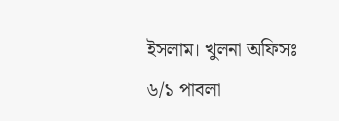ইসলাম। খুলনা অফিসঃ ৬/১ পাবলা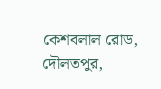কেশবলাল রোড, দৌলতপুর,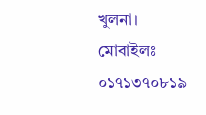খুলনা। মোবাইলঃ ০১৭১৩৭০৮১৯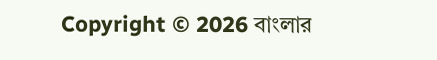Copyright © 2026 বাংলার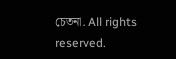চেতনা. All rights reserved.